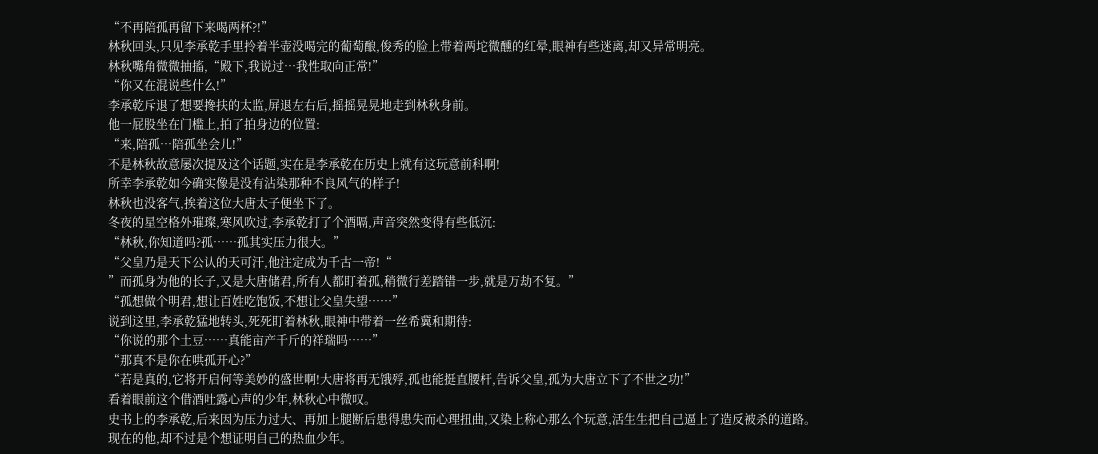“不再陪孤再留下来喝两杯?!”
林秋回头,只见李承乾手里拎着半壶没喝完的葡萄酿,俊秀的脸上带着两坨微醺的红晕,眼神有些迷离,却又异常明亮。
林秋嘴角微微抽搐,“殿下,我说过…我性取向正常!”
“你又在混说些什么!”
李承乾斥退了想要搀扶的太监,屏退左右后,摇摇晃晃地走到林秋身前。
他一屁股坐在门槛上,拍了拍身边的位置:
“来,陪孤…陪孤坐会儿!”
不是林秋故意屡次提及这个话题,实在是李承乾在历史上就有这玩意前科啊!
所幸李承乾如今确实像是没有沾染那种不良风气的样子!
林秋也没客气,挨着这位大唐太子便坐下了。
冬夜的星空格外璀璨,寒风吹过,李承乾打了个酒嗝,声音突然变得有些低沉:
“林秋,你知道吗?孤……孤其实压力很大。”
“父皇乃是天下公认的天可汗,他注定成为千古一帝!“
”而孤身为他的长子,又是大唐储君,所有人都盯着孤,稍微行差踏错一步,就是万劫不复。”
“孤想做个明君,想让百姓吃饱饭,不想让父皇失望……”
说到这里,李承乾猛地转头,死死盯着林秋,眼神中带着一丝希冀和期待:
“你说的那个土豆……真能亩产千斤的祥瑞吗……”
“那真不是你在哄孤开心?”
“若是真的,它将开启何等美妙的盛世啊!大唐将再无饿殍,孤也能挺直腰杆,告诉父皇,孤为大唐立下了不世之功!”
看着眼前这个借酒吐露心声的少年,林秋心中微叹。
史书上的李承乾,后来因为压力过大、再加上腿断后患得患失而心理扭曲,又染上称心那么个玩意,活生生把自己逼上了造反被杀的道路。
现在的他,却不过是个想证明自己的热血少年。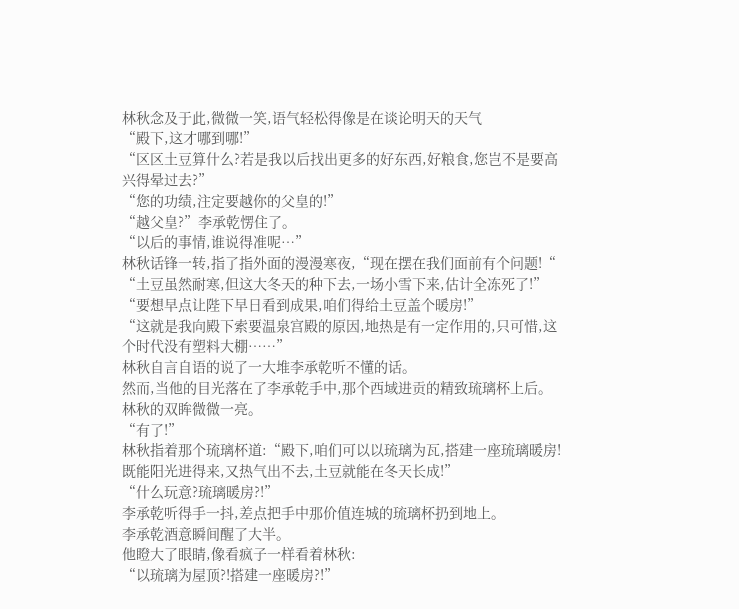林秋念及于此,微微一笑,语气轻松得像是在谈论明天的天气
“殿下,这才哪到哪!”
“区区土豆算什么?若是我以后找出更多的好东西,好粮食,您岂不是要高兴得晕过去?”
“您的功绩,注定要越你的父皇的!”
“越父皇?”李承乾愣住了。
“以后的事情,谁说得准呢…”
林秋话锋一转,指了指外面的漫漫寒夜,“现在摆在我们面前有个问题!“
“土豆虽然耐寒,但这大冬天的种下去,一场小雪下来,估计全冻死了!”
“要想早点让陛下早日看到成果,咱们得给土豆盖个暖房!”
“这就是我向殿下索要温泉宫殿的原因,地热是有一定作用的,只可惜,这个时代没有塑料大棚……”
林秋自言自语的说了一大堆李承乾听不懂的话。
然而,当他的目光落在了李承乾手中,那个西域进贡的精致琉璃杯上后。
林秋的双眸微微一亮。
“有了!”
林秋指着那个琉璃杯道:“殿下,咱们可以以琉璃为瓦,搭建一座琉璃暖房!既能阳光进得来,又热气出不去,土豆就能在冬天长成!”
“什么玩意?琉璃暖房?!”
李承乾听得手一抖,差点把手中那价值连城的琉璃杯扔到地上。
李承乾酒意瞬间醒了大半。
他瞪大了眼睛,像看疯子一样看着林秋:
“以琉璃为屋顶?!搭建一座暖房?!”